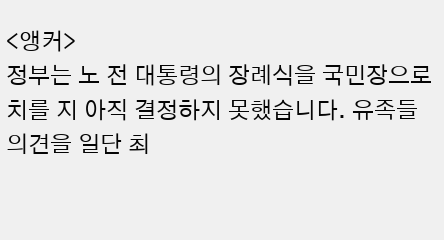<앵커>
정부는 노 전 대통령의 장례식을 국민장으로 치를 지 아직 결정하지 못했습니다. 유족들 의견을 일단 최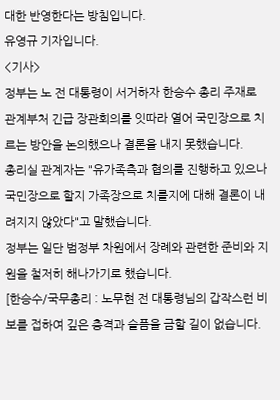대한 반영한다는 방침입니다.
유영규 기자입니다.
<기사>
정부는 노 전 대통령이 서거하자 한승수 총리 주재로 관계부처 긴급 장관회의를 잇따라 열어 국민장으로 치르는 방안을 논의했으나 결론을 내지 못했습니다.
총리실 관계자는 "유가족측과 협의를 진행하고 있으나 국민장으로 할지 가족장으로 치를지에 대해 결론이 내려지지 않았다"고 말했습니다.
정부는 일단 범정부 차원에서 장례와 관련한 준비와 지원을 철저히 해나가기로 했습니다.
[한승수/국무총리 : 노무현 전 대통령님의 갑작스런 비보를 접하여 깊은 충격과 슬픔을 금할 길이 없습니다.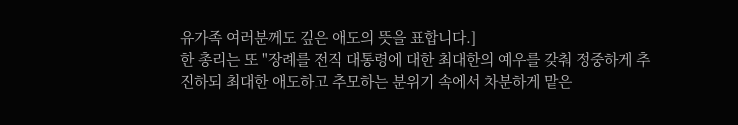유가족 여러분께도 깊은 애도의 뜻을 표합니다.]
한 총리는 또 "장례를 전직 대통령에 대한 최대한의 예우를 갖춰 정중하게 추진하되 최대한 애도하고 추모하는 분위기 속에서 차분하게 맡은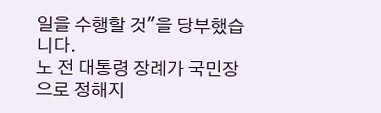일을 수행할 것"을 당부했습니다.
노 전 대통령 장례가 국민장으로 정해지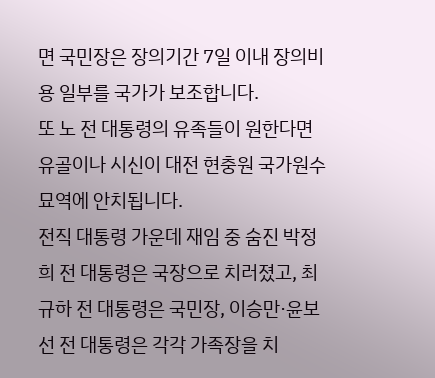면 국민장은 장의기간 7일 이내 장의비용 일부를 국가가 보조합니다.
또 노 전 대통령의 유족들이 원한다면 유골이나 시신이 대전 현충원 국가원수 묘역에 안치됩니다.
전직 대통령 가운데 재임 중 숨진 박정희 전 대통령은 국장으로 치러졌고, 최규하 전 대통령은 국민장, 이승만·윤보선 전 대통령은 각각 가족장을 치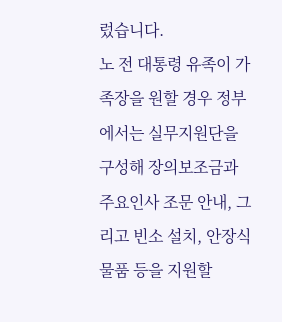렀습니다.
노 전 대통령 유족이 가족장을 원할 경우 정부에서는 실무지원단을 구성해 장의보조금과 주요인사 조문 안내, 그리고 빈소 설치, 안장식 물품 등을 지원할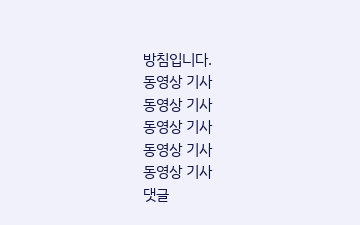방침입니다.
동영상 기사
동영상 기사
동영상 기사
동영상 기사
동영상 기사
댓글